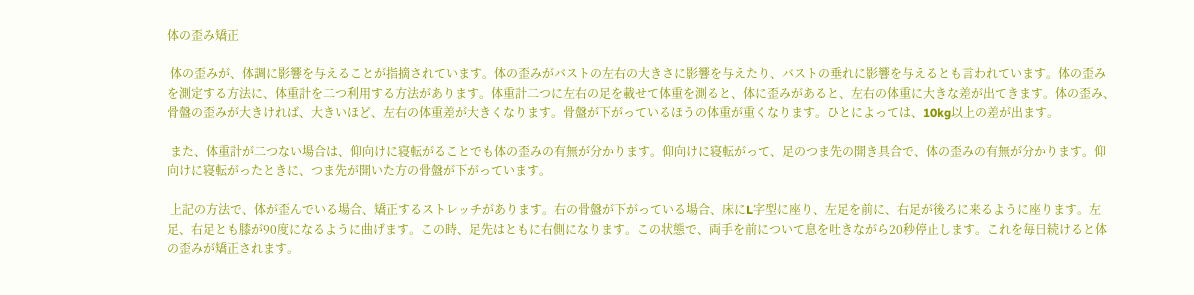体の歪み矯正

 体の歪みが、体調に影響を与えることが指摘されています。体の歪みがバストの左右の大きさに影響を与えたり、バストの垂れに影響を与えるとも言われています。体の歪みを測定する方法に、体重計を二つ利用する方法があります。体重計二つに左右の足を載せて体重を測ると、体に歪みがあると、左右の体重に大きな差が出てきます。体の歪み、骨盤の歪みが大きければ、大きいほど、左右の体重差が大きくなります。骨盤が下がっているほうの体重が重くなります。ひとによっては、10kg以上の差が出ます。

 また、体重計が二つない場合は、仰向けに寝転がることでも体の歪みの有無が分かります。仰向けに寝転がって、足のつま先の開き具合で、体の歪みの有無が分かります。仰向けに寝転がったときに、つま先が開いた方の骨盤が下がっています。

 上記の方法で、体が歪んでいる場合、矯正するストレッチがあります。右の骨盤が下がっている場合、床にL字型に座り、左足を前に、右足が後ろに来るように座ります。左足、右足とも膝が90度になるように曲げます。この時、足先はともに右側になります。この状態で、両手を前について息を吐きながら20秒停止します。これを毎日続けると体の歪みが矯正されます。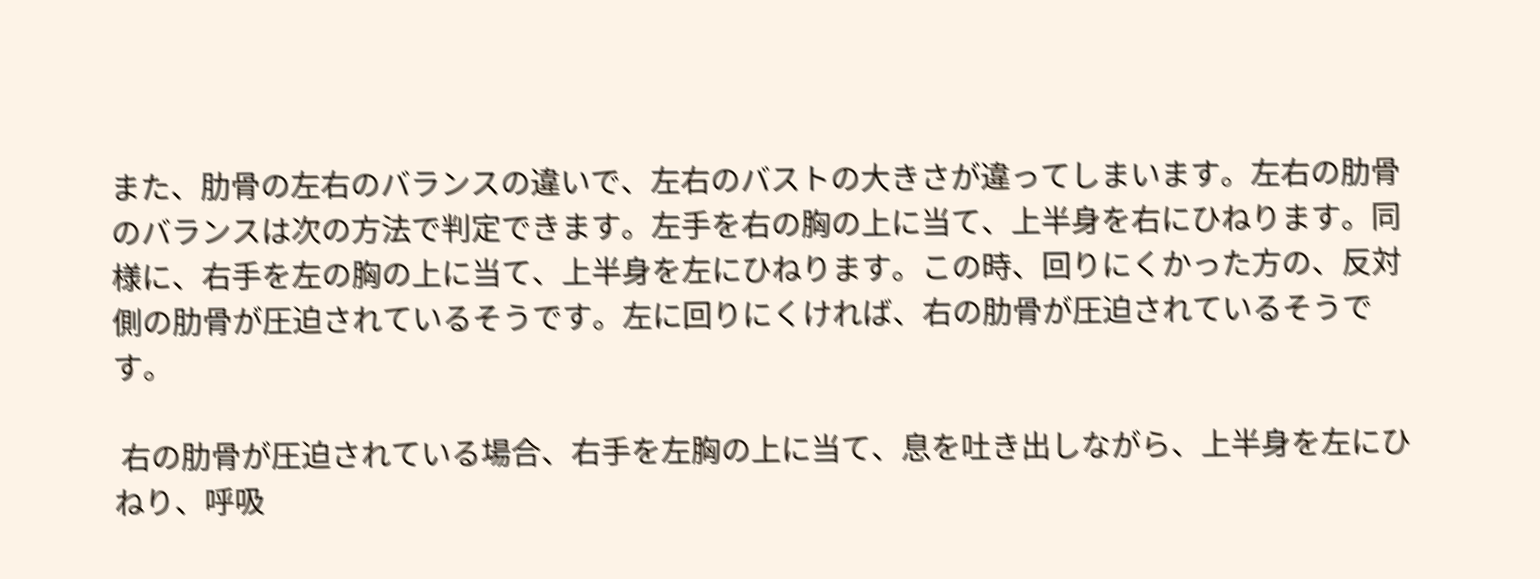また、肋骨の左右のバランスの違いで、左右のバストの大きさが違ってしまいます。左右の肋骨のバランスは次の方法で判定できます。左手を右の胸の上に当て、上半身を右にひねります。同様に、右手を左の胸の上に当て、上半身を左にひねります。この時、回りにくかった方の、反対側の肋骨が圧迫されているそうです。左に回りにくければ、右の肋骨が圧迫されているそうです。

 右の肋骨が圧迫されている場合、右手を左胸の上に当て、息を吐き出しながら、上半身を左にひねり、呼吸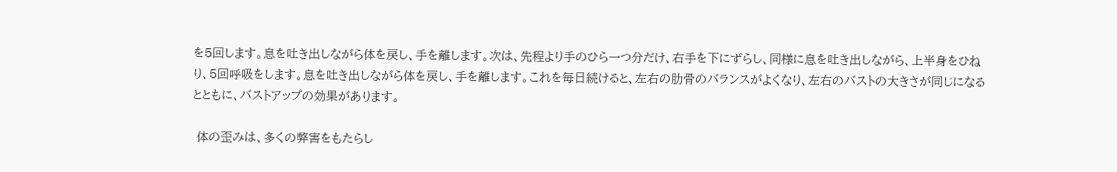を5回します。息を吐き出しながら体を戻し、手を離します。次は、先程より手のひら一つ分だけ、右手を下にずらし、同様に息を吐き出しながら、上半身をひねり、5回呼吸をします。息を吐き出しながら体を戻し、手を離します。これを毎日続けると、左右の肋骨のバランスがよくなり、左右のバストの大きさが同じになるとともに、バストアップの効果があります。

 体の歪みは、多くの弊害をもたらし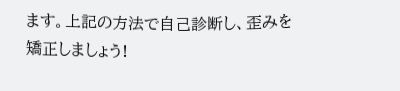ます。上記の方法で自己診断し、歪みを矯正しましょう!